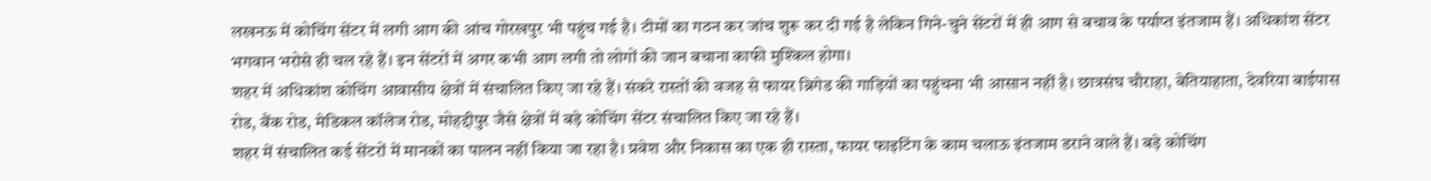लखनऊ में कोचिंग सेंटर में लगी आग की आंच गोरखपुर भी पहुंच गई है। टीमों का गठन कर जांच शुरू कर दी गई है लेकिन गिने-चुने सेंटरों में ही आग से बचाव के पर्याप्त इंतजाम हैं। अधिकांश सेंटर भगवान भरोसे ही चल रहे हैं। इन सेंटरों में अगर कभी आग लगी तो लोगों की जान बचाना काफी मुश्किल होगा।
शहर में अधिकांश कोचिंग आवासीय क्षेत्रों में संचालित किए जा रहे हैं। संकरे रास्तों की वजह से फायर ब्रिगेड की गाड़ियों का पहुंचना भी आसान नहीं है। छात्रसंघ चौराहा, बेतियाहाता, देवरिया बाईपास रोड, बैंक रोड, मेडिकल कॉलेज रोड, मोहद्दीपुर जैसे क्षेत्रों में बड़े कोचिंग सेंटर संचालित किए जा रहे हैं।
शहर में संचालित कई सेंटरों में मानकों का पालन नहीं किया जा रहा है। प्रवेश और निकास का एक ही रास्ता, फायर फाइटिंग के काम चलाऊ इंतजाम डराने वाले हैं। बड़े कोचिंग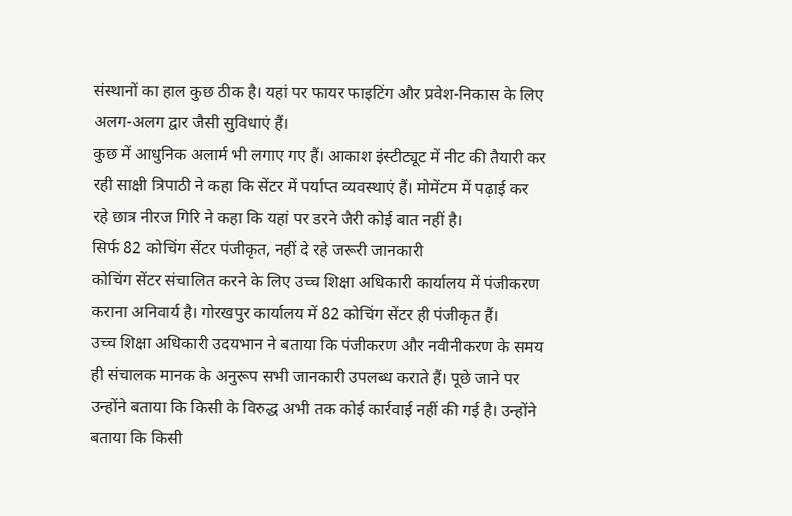संस्थानों का हाल कुछ ठीक है। यहां पर फायर फाइटिंग और प्रवेश-निकास के लिए अलग-अलग द्वार जैसी सुविधाएं हैं।
कुछ में आधुनिक अलार्म भी लगाए गए हैं। आकाश इंस्टीट्यूट में नीट की तैयारी कर रही साक्षी त्रिपाठी ने कहा कि सेंटर में पर्याप्त व्यवस्थाएं हैं। मोमेंटम में पढ़ाई कर रहे छात्र नीरज गिरि ने कहा कि यहां पर डरने जैरी कोई बात नहीं है।
सिर्फ 82 कोचिंग सेंटर पंजीकृत, नहीं दे रहे जरूरी जानकारी
कोचिंग सेंटर संचालित करने के लिए उच्च शिक्षा अधिकारी कार्यालय में पंजीकरण कराना अनिवार्य है। गोरखपुर कार्यालय में 82 कोचिंग सेंटर ही पंजीकृत हैं।
उच्च शिक्षा अधिकारी उदयभान ने बताया कि पंजीकरण और नवीनीकरण के समय ही संचालक मानक के अनुरूप सभी जानकारी उपलब्ध कराते हैं। पूछे जाने पर उन्होंने बताया कि किसी के विरुद्ध अभी तक कोई कार्रवाई नहीं की गई है। उन्होंने बताया कि किसी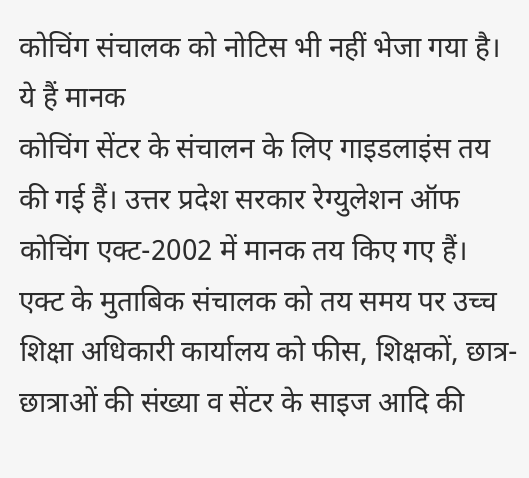कोचिंग संचालक को नोटिस भी नहीं भेजा गया है।
ये हैं मानक
कोचिंग सेंटर के संचालन के लिए गाइडलाइंस तय की गई हैं। उत्तर प्रदेश सरकार रेग्युलेशन ऑफ कोचिंग एक्ट-2002 में मानक तय किए गए हैं। एक्ट के मुताबिक संचालक को तय समय पर उच्च शिक्षा अधिकारी कार्यालय को फीस, शिक्षकों, छात्र-छात्राओं की संख्या व सेंटर के साइज आदि की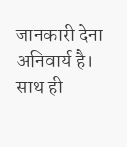जानकारी देना अनिवार्य है।
साथ ही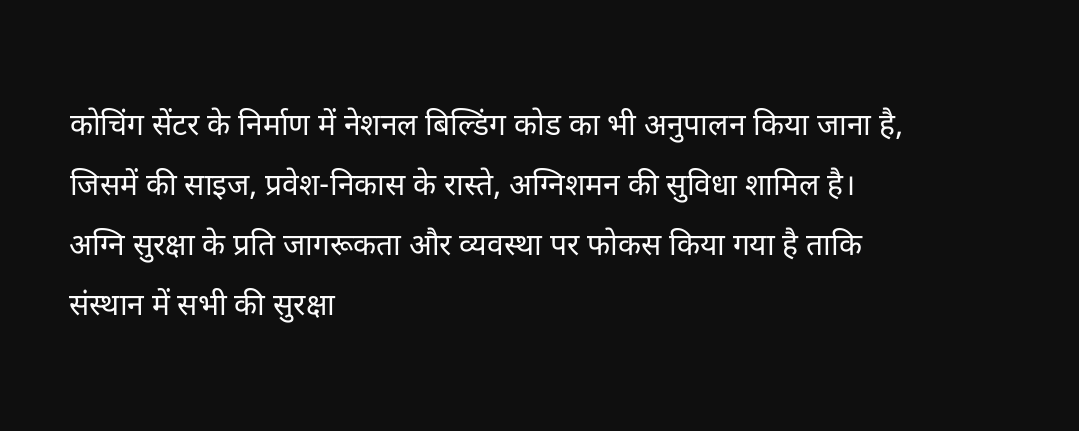कोचिंग सेंटर के निर्माण में नेशनल बिल्डिंग कोड का भी अनुपालन किया जाना है, जिसमें की साइज, प्रवेश-निकास के रास्ते, अग्निशमन की सुविधा शामिल है।
अग्नि सुरक्षा के प्रति जागरूकता और व्यवस्था पर फोकस किया गया है ताकि संस्थान में सभी की सुरक्षा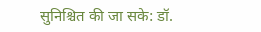सुनिश्चित की जा सके: डॉ.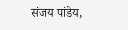संजय पांडेय,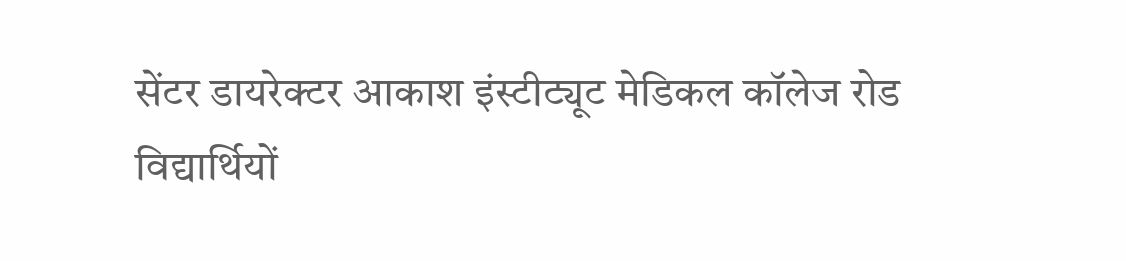सेंटर डायरेक्टर आकाश इंस्टीट्यूट मेडिकल कॉलेज रोड
विद्यार्थियों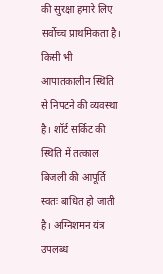की सुरक्षा हमारे लिए सर्वोच्च प्राथमिकता है। किसी भी आपातकालीन स्थिति से निपटने की व्यवस्था है। शॉर्ट सर्किट की स्थिति में तत्काल बिजली की आपूर्ति स्वतः बाधित हो जाती है। अग्निशमन यंत्र उपलब्ध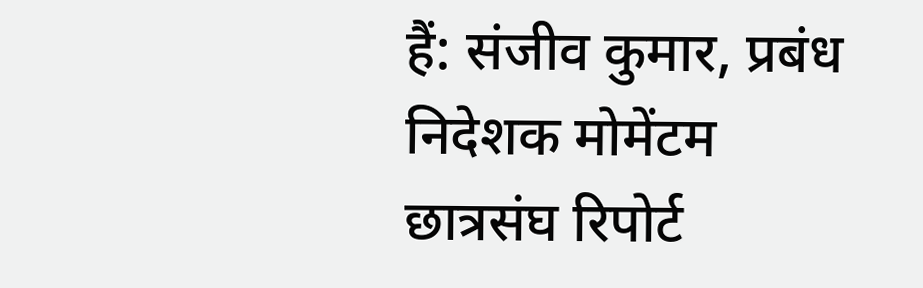हैं: संजीव कुमार, प्रबंध निदेशक मोमेंटम छात्रसंघ रिपोर्ट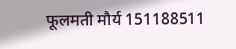फूलमती मौर्य 151188511